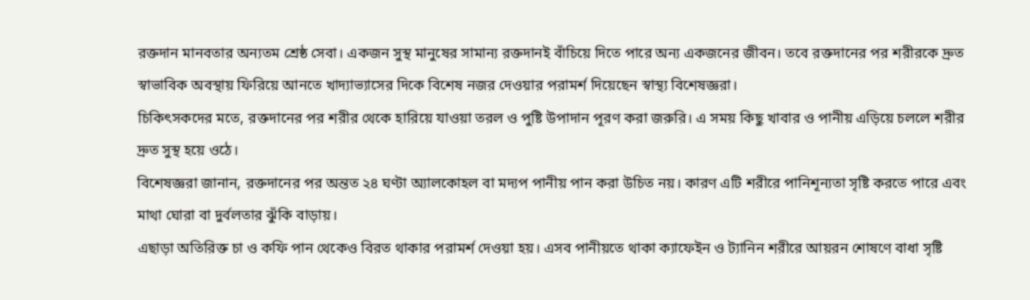রক্তদান মানবতার অন্যতম শ্রেষ্ঠ সেবা। একজন সুস্থ মানুষের সামান্য রক্তদানই বাঁচিয়ে দিতে পারে অন্য একজনের জীবন। তবে রক্তদানের পর শরীরকে দ্রুত স্বাভাবিক অবস্থায় ফিরিয়ে আনতে খাদ্যাভ্যাসের দিকে বিশেষ নজর দেওয়ার পরামর্শ দিয়েছেন স্বাস্থ্য বিশেষজ্ঞরা।
চিকিৎসকদের মতে, রক্তদানের পর শরীর থেকে হারিয়ে যাওয়া তরল ও পুষ্টি উপাদান পূরণ করা জরুরি। এ সময় কিছু খাবার ও পানীয় এড়িয়ে চললে শরীর দ্রুত সুস্থ হয়ে ওঠে।
বিশেষজ্ঞরা জানান, রক্তদানের পর অন্তত ২৪ ঘণ্টা অ্যালকোহল বা মদ্যপ পানীয় পান করা উচিত নয়। কারণ এটি শরীরে পানিশূন্যতা সৃষ্টি করতে পারে এবং মাথা ঘোরা বা দুর্বলতার ঝুঁকি বাড়ায়।
এছাড়া অতিরিক্ত চা ও কফি পান থেকেও বিরত থাকার পরামর্শ দেওয়া হয়। এসব পানীয়তে থাকা ক্যাফেইন ও ট্যানিন শরীরে আয়রন শোষণে বাধা সৃষ্টি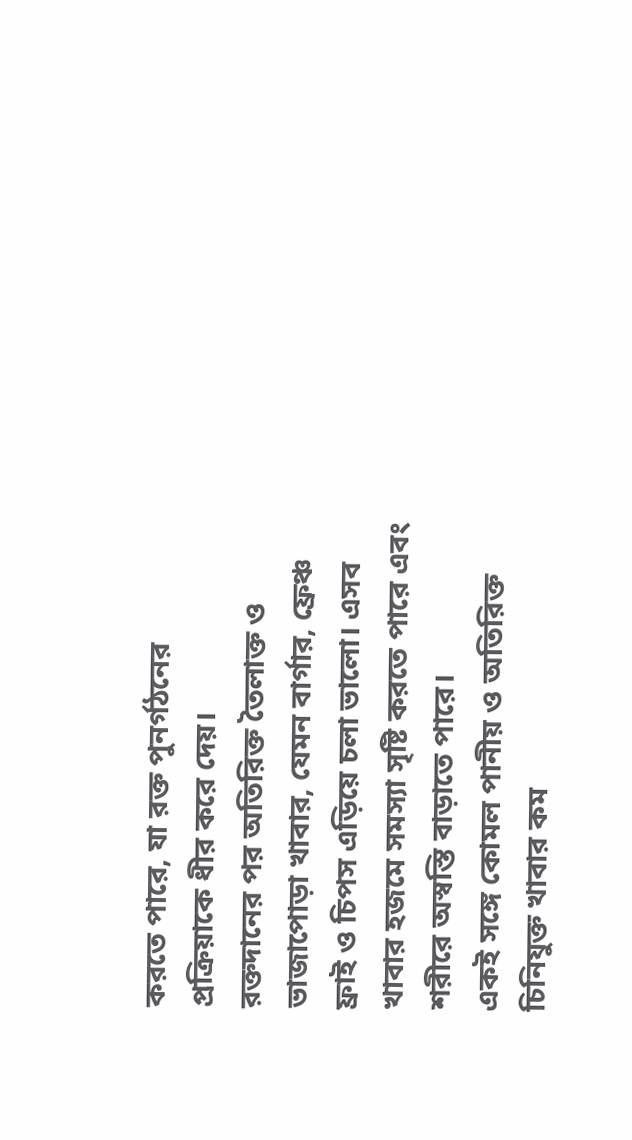করতে পারে, যা রক্ত পুনর্গঠনের প্রক্রিয়াকে ধীর করে দেয়।
রক্তদানের পর অতিরিক্ত তৈলাক্ত ও ভাজাপোড়া খাবার, যেমন বার্গার, ফ্রেঞ্চ ফ্রাই ও চিপস এড়িয়ে চলা ভালো। এসব খাবার হজমে সমস্যা সৃষ্টি করতে পারে এবং শরীরে অস্বস্তি বাড়াতে পারে।
একই সঙ্গে কোমল পানীয় ও অতিরিক্ত চিনিযুক্ত খাবার কম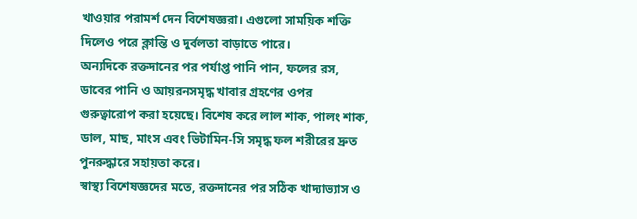খাওয়ার পরামর্শ দেন বিশেষজ্ঞরা। এগুলো সাময়িক শক্তি দিলেও পরে ক্লান্তি ও দুর্বলতা বাড়াতে পারে।
অন্যদিকে রক্তদানের পর পর্যাপ্ত পানি পান, ফলের রস, ডাবের পানি ও আয়রনসমৃদ্ধ খাবার গ্রহণের ওপর গুরুত্বারোপ করা হয়েছে। বিশেষ করে লাল শাক, পালং শাক, ডাল, মাছ, মাংস এবং ভিটামিন-সি সমৃদ্ধ ফল শরীরের দ্রুত পুনরুদ্ধারে সহায়তা করে।
স্বাস্থ্য বিশেষজ্ঞদের মতে, রক্তদানের পর সঠিক খাদ্যাভ্যাস ও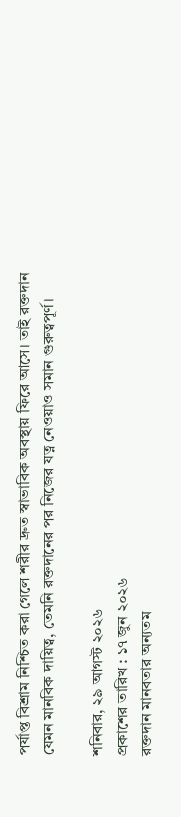পর্যাপ্ত বিশ্রাম নিশ্চিত করা গেলে শরীর দ্রুত স্বাভাবিক অবস্থায় ফিরে আসে। তাই রক্তদান যেমন মানবিক দায়িত্ব, তেমনি রক্তদানের পর নিজের যত্ন নেওয়াও সমান গুরুত্বপূর্ণ।

শনিবার, ২৯ আগস্ট ২০২৬
প্রকাশের তারিখ : ১৭ জুন ২০২৬
রক্তদান মানবতার অন্যতম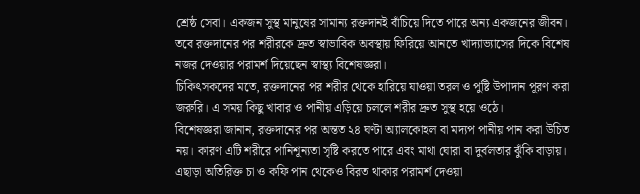শ্রেষ্ঠ সেবা। একজন সুস্থ মানুষের সামান্য রক্তদানই বাঁচিয়ে দিতে পারে অন্য একজনের জীবন। তবে রক্তদানের পর শরীরকে দ্রুত স্বাভাবিক অবস্থায় ফিরিয়ে আনতে খাদ্যাভ্যাসের দিকে বিশেষ নজর দেওয়ার পরামর্শ দিয়েছেন স্বাস্থ্য বিশেষজ্ঞরা।
চিকিৎসকদের মতে, রক্তদানের পর শরীর থেকে হারিয়ে যাওয়া তরল ও পুষ্টি উপাদান পূরণ করা জরুরি। এ সময় কিছু খাবার ও পানীয় এড়িয়ে চললে শরীর দ্রুত সুস্থ হয়ে ওঠে।
বিশেষজ্ঞরা জানান, রক্তদানের পর অন্তত ২৪ ঘণ্টা অ্যালকোহল বা মদ্যপ পানীয় পান করা উচিত নয়। কারণ এটি শরীরে পানিশূন্যতা সৃষ্টি করতে পারে এবং মাথা ঘোরা বা দুর্বলতার ঝুঁকি বাড়ায়।
এছাড়া অতিরিক্ত চা ও কফি পান থেকেও বিরত থাকার পরামর্শ দেওয়া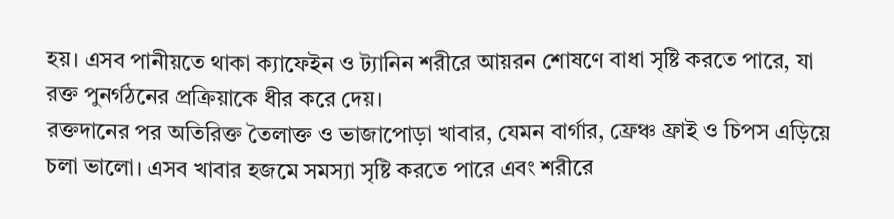হয়। এসব পানীয়তে থাকা ক্যাফেইন ও ট্যানিন শরীরে আয়রন শোষণে বাধা সৃষ্টি করতে পারে, যা রক্ত পুনর্গঠনের প্রক্রিয়াকে ধীর করে দেয়।
রক্তদানের পর অতিরিক্ত তৈলাক্ত ও ভাজাপোড়া খাবার, যেমন বার্গার, ফ্রেঞ্চ ফ্রাই ও চিপস এড়িয়ে চলা ভালো। এসব খাবার হজমে সমস্যা সৃষ্টি করতে পারে এবং শরীরে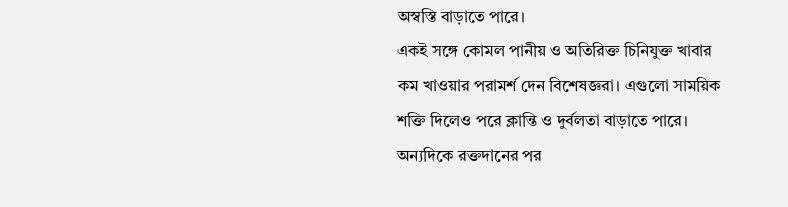অস্বস্তি বাড়াতে পারে।
একই সঙ্গে কোমল পানীয় ও অতিরিক্ত চিনিযুক্ত খাবার কম খাওয়ার পরামর্শ দেন বিশেষজ্ঞরা। এগুলো সাময়িক শক্তি দিলেও পরে ক্লান্তি ও দুর্বলতা বাড়াতে পারে।
অন্যদিকে রক্তদানের পর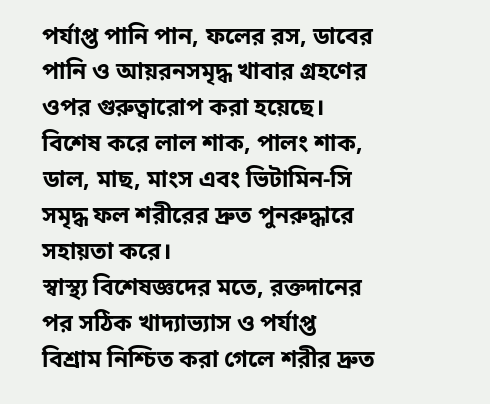পর্যাপ্ত পানি পান, ফলের রস, ডাবের পানি ও আয়রনসমৃদ্ধ খাবার গ্রহণের ওপর গুরুত্বারোপ করা হয়েছে। বিশেষ করে লাল শাক, পালং শাক, ডাল, মাছ, মাংস এবং ভিটামিন-সি সমৃদ্ধ ফল শরীরের দ্রুত পুনরুদ্ধারে সহায়তা করে।
স্বাস্থ্য বিশেষজ্ঞদের মতে, রক্তদানের পর সঠিক খাদ্যাভ্যাস ও পর্যাপ্ত বিশ্রাম নিশ্চিত করা গেলে শরীর দ্রুত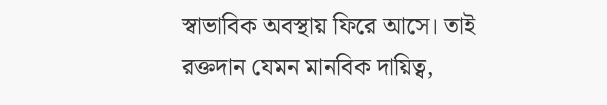স্বাভাবিক অবস্থায় ফিরে আসে। তাই রক্তদান যেমন মানবিক দায়িত্ব,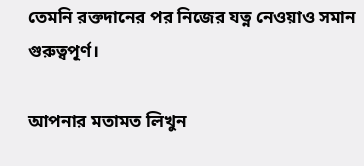তেমনি রক্তদানের পর নিজের যত্ন নেওয়াও সমান গুরুত্বপূর্ণ।

আপনার মতামত লিখুন